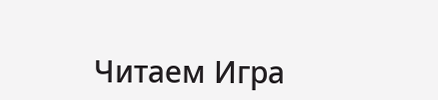Читаем Игра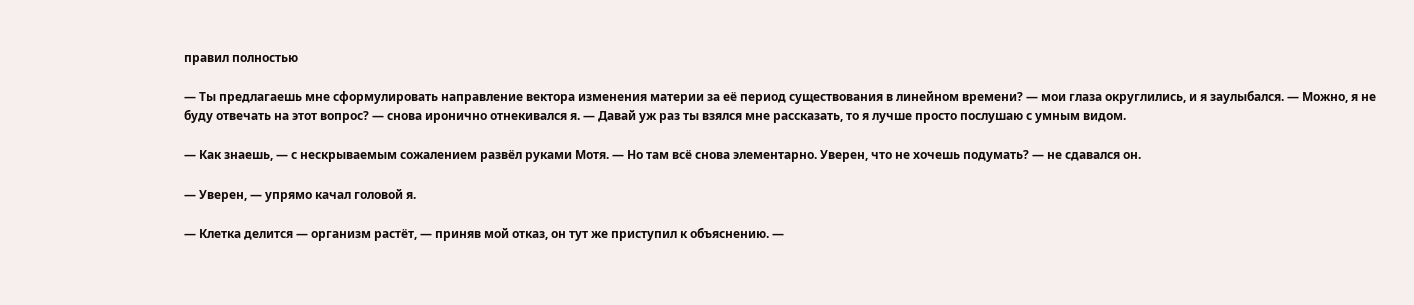правил полностью

— Ты предлагаешь мне сформулировать направление вектора изменения материи за её период существования в линейном времени? — мои глаза округлились, и я заулыбался. — Можно, я не буду отвечать на этот вопрос? — снова иронично отнекивался я. — Давай уж раз ты взялся мне рассказать, то я лучше просто послушаю с умным видом.

— Как знаешь, — с нескрываемым сожалением развёл руками Мотя. — Но там всё снова элементарно. Уверен, что не хочешь подумать? — не сдавался он.

— Уверен, — упрямо качал головой я.

— Клетка делится — организм растёт, — приняв мой отказ, он тут же приступил к объяснению. —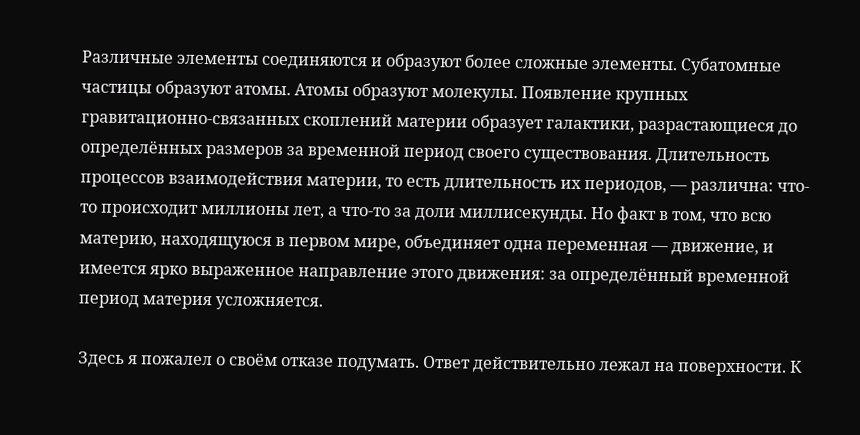Различные элементы соединяются и образуют более сложные элементы. Субатомные частицы образуют атомы. Атомы образуют молекулы. Появление крупных гравитационно-связанных скоплений материи образует галактики, разрастающиеся до определённых размеров за временной период своего существования. Длительность процессов взаимодействия материи, то есть длительность их периодов, — различна: что-то происходит миллионы лет, а что-то за доли миллисекунды. Но факт в том, что всю материю, находящуюся в первом мире, объединяет одна переменная — движение, и имеется ярко выраженное направление этого движения: за определённый временной период материя усложняется.

Здесь я пожалел о своём отказе подумать. Ответ действительно лежал на поверхности. К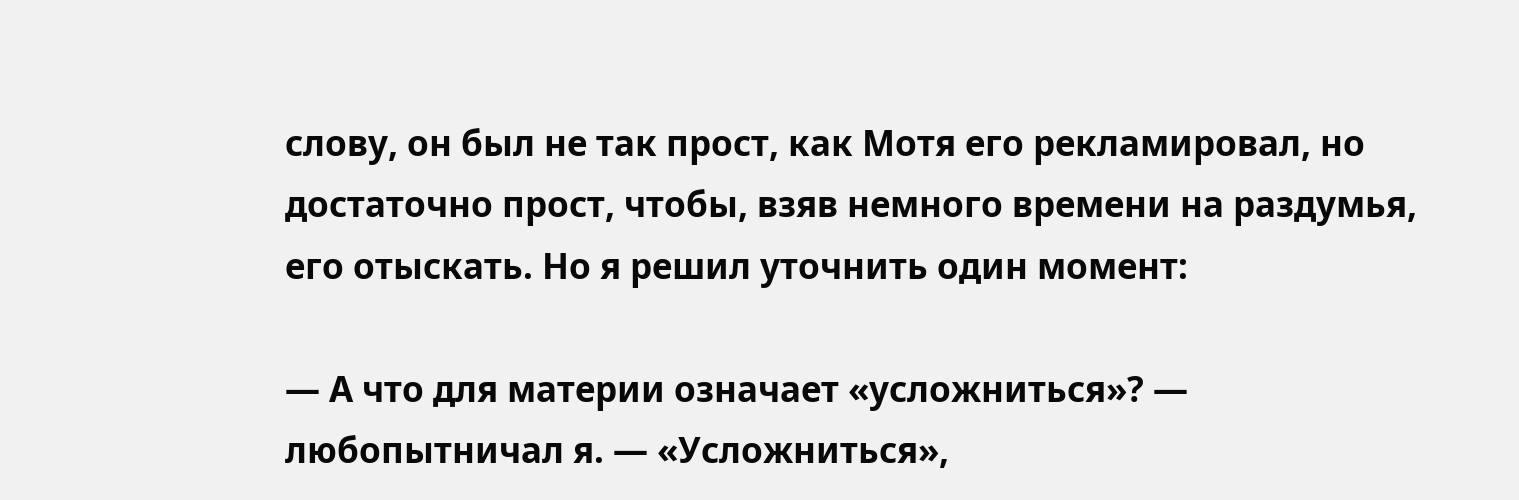слову, он был не так прост, как Мотя его рекламировал, но достаточно прост, чтобы, взяв немного времени на раздумья, его отыскать. Но я решил уточнить один момент:

— А что для материи означает «усложниться»? — любопытничал я. — «Усложниться»,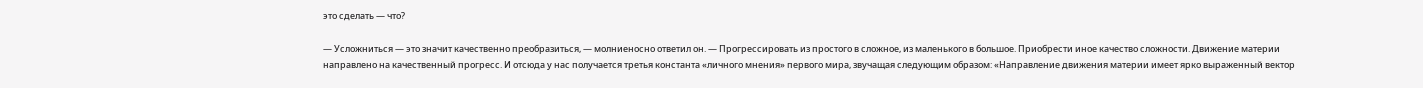это сделать — что?

— Усложниться — это значит качественно преобразиться, — молниеносно ответил он. — Прогрессировать из простого в сложное, из маленького в большое. Приобрести иное качество сложности. Движение материи направлено на качественный прогресс. И отсюда у нас получается третья константа «личного мнения» первого мира, звучащая следующим образом: «Направление движения материи имеет ярко выраженный вектор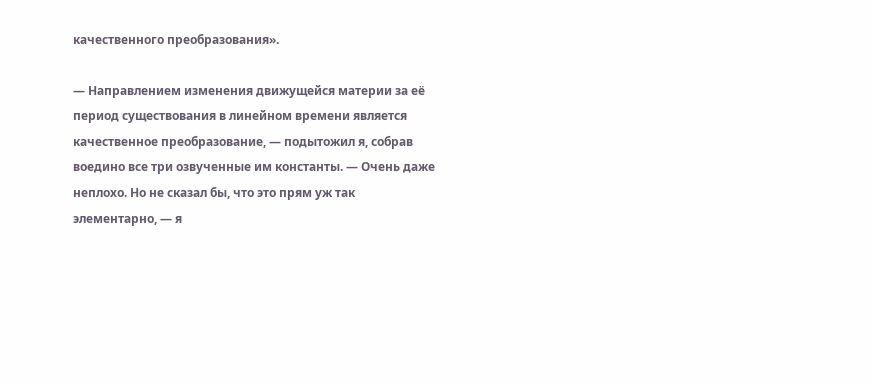качественного преобразования».

— Направлением изменения движущейся материи за её период существования в линейном времени является качественное преобразование, — подытожил я, собрав воедино все три озвученные им константы. — Очень даже неплохо. Но не сказал бы, что это прям уж так элементарно, — я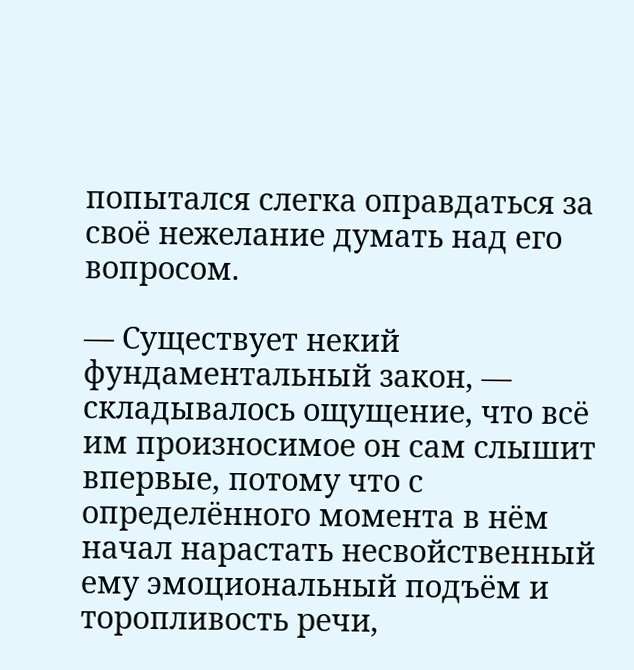попытался слегка оправдаться за своё нежелание думать над его вопросом.

— Существует некий фундаментальный закон, — складывалось ощущение, что всё им произносимое он сам слышит впервые, потому что с определённого момента в нём начал нарастать несвойственный ему эмоциональный подъём и торопливость речи,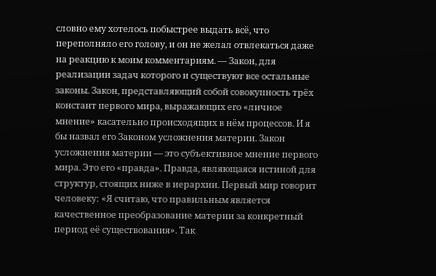словно ему хотелось побыстрее выдать всё, что переполняло его голову, и он не желал отвлекаться даже на реакцию к моим комментариям. — Закон, для реализации задач которого и существуют все остальные законы. Закон, представляющий собой совокупность трёх констант первого мира, выражающих его «личное мнение» касательно происходящих в нём процессов. И я бы назвал его Законом усложнения материи. Закон усложнения материи — это субъективное мнение первого мира. Это его «правда». Правда, являющаяся истиной для структур, стоящих ниже в иерархии. Первый мир говорит человеку: «Я считаю, что правильным является качественное преобразование материи за конкретный период её существования». Так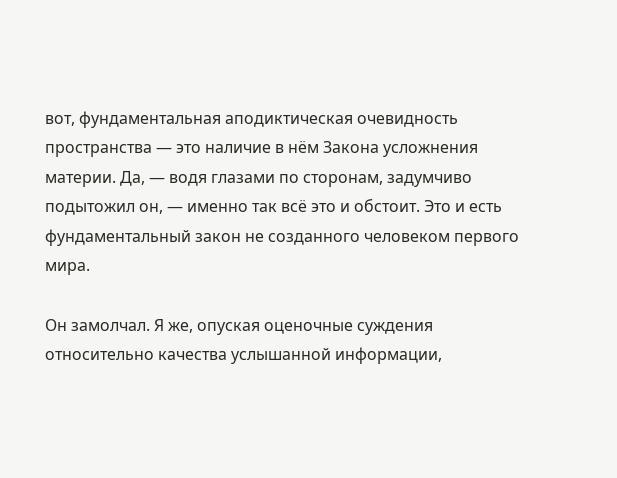вот, фундаментальная аподиктическая очевидность пространства — это наличие в нём Закона усложнения материи. Да, — водя глазами по сторонам, задумчиво подытожил он, — именно так всё это и обстоит. Это и есть фундаментальный закон не созданного человеком первого мира.

Он замолчал. Я же, опуская оценочные суждения относительно качества услышанной информации,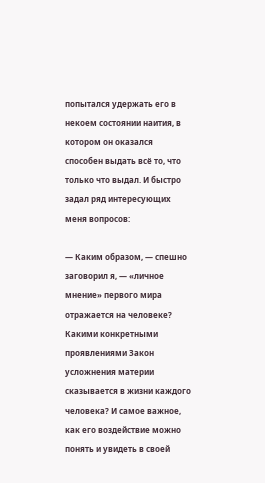попытался удержать его в некоем состоянии наития, в котором он оказался способен выдать всё то, что только что выдал. И быстро задал ряд интересующих меня вопросов:

— Каким образом, — спешно заговорил я, — «личное мнение» первого мира отражается на человеке? Какими конкретными проявлениями Закон усложнения материи сказывается в жизни каждого человека? И самое важное, как его воздействие можно понять и увидеть в своей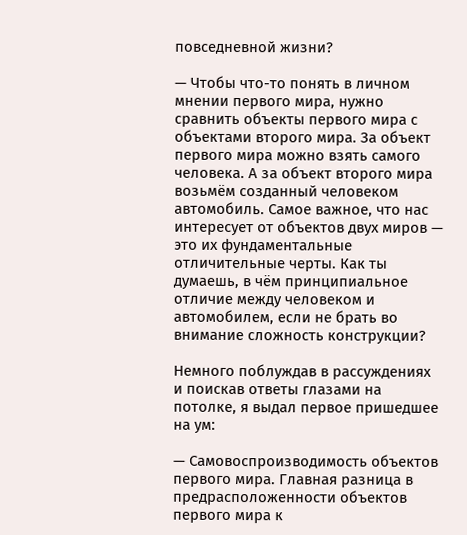повседневной жизни?

— Чтобы что-то понять в личном мнении первого мира, нужно сравнить объекты первого мира с объектами второго мира. За объект первого мира можно взять самого человека. А за объект второго мира возьмём созданный человеком автомобиль. Самое важное, что нас интересует от объектов двух миров — это их фундаментальные отличительные черты. Как ты думаешь, в чём принципиальное отличие между человеком и автомобилем, если не брать во внимание сложность конструкции?

Немного поблуждав в рассуждениях и поискав ответы глазами на потолке, я выдал первое пришедшее на ум:

— Самовоспроизводимость объектов первого мира. Главная разница в предрасположенности объектов первого мира к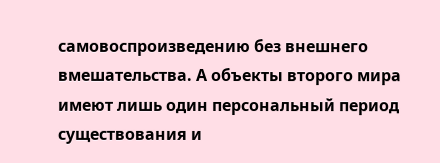самовоспроизведению без внешнего вмешательства. А объекты второго мира имеют лишь один персональный период существования и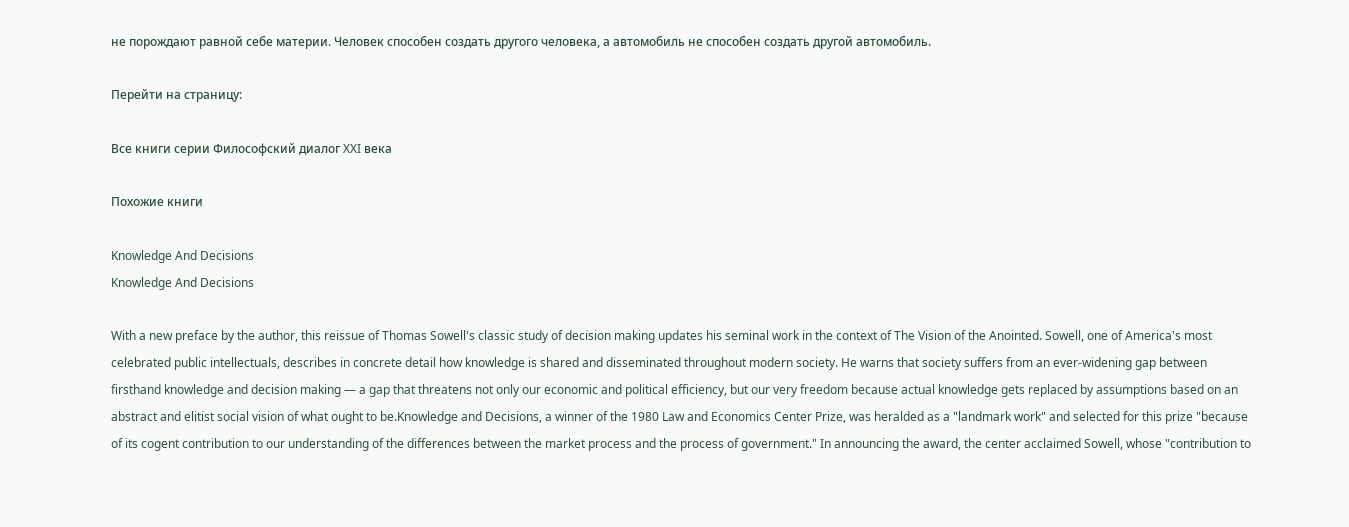не порождают равной себе материи. Человек способен создать другого человека, а автомобиль не способен создать другой автомобиль.

Перейти на страницу:

Все книги серии Философский диалог XXI века

Похожие книги

Knowledge And Decisions
Knowledge And Decisions

With a new preface by the author, this reissue of Thomas Sowell's classic study of decision making updates his seminal work in the context of The Vision of the Anointed. Sowell, one of America's most celebrated public intellectuals, describes in concrete detail how knowledge is shared and disseminated throughout modern society. He warns that society suffers from an ever-widening gap between firsthand knowledge and decision making — a gap that threatens not only our economic and political efficiency, but our very freedom because actual knowledge gets replaced by assumptions based on an abstract and elitist social vision of what ought to be.Knowledge and Decisions, a winner of the 1980 Law and Economics Center Prize, was heralded as a "landmark work" and selected for this prize "because of its cogent contribution to our understanding of the differences between the market process and the process of government." In announcing the award, the center acclaimed Sowell, whose "contribution to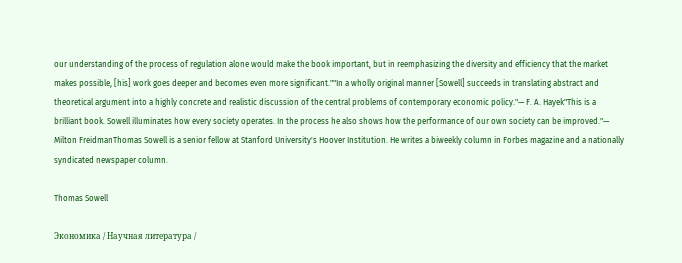our understanding of the process of regulation alone would make the book important, but in reemphasizing the diversity and efficiency that the market makes possible, [his] work goes deeper and becomes even more significant.""In a wholly original manner [Sowell] succeeds in translating abstract and theoretical argument into a highly concrete and realistic discussion of the central problems of contemporary economic policy."— F. A. Hayek"This is a brilliant book. Sowell illuminates how every society operates. In the process he also shows how the performance of our own society can be improved."— Milton FreidmanThomas Sowell is a senior fellow at Stanford University's Hoover Institution. He writes a biweekly column in Forbes magazine and a nationally syndicated newspaper column.

Thomas Sowell

Экономика / Научная литература /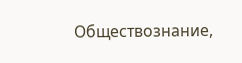Обществознание,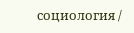социология /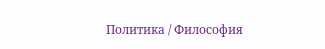Политика / Философия